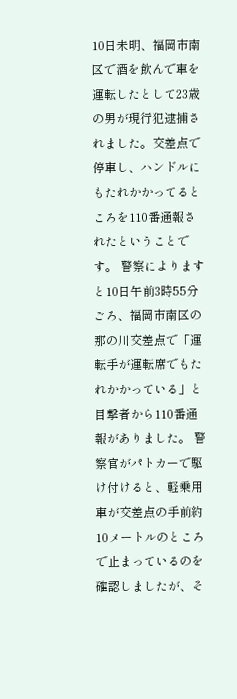10日未明、福岡市南区で酒を飲んで車を運転したとして23歳の男が現行犯逮捕されました。交差点で停車し、ハンドルにもたれかかってるところを110番通報されたということです。 警察によりますと10日午前3時55分ごろ、福岡市南区の那の川交差点で「運転手が運転席でもたれかかっている」と目撃者から110番通報がありました。 警察官がパトカーで駆け付けると、軽乗用車が交差点の手前約10メートルのところで止まっているのを確認しましたが、そ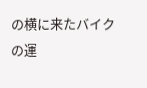の横に来たバイクの運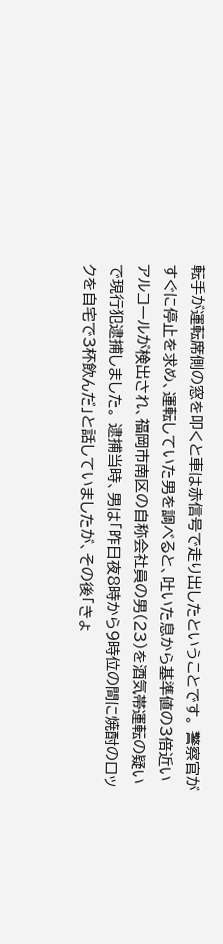転手が運転席側の窓を叩くと車は赤信号で走り出したということです。 警察官がすぐに停止を求め、運転していた男を調べると、吐いた息から基準値の3倍近いアルコールが検出され、福岡市南区の自称会社員の男(23)を酒気帯運転の疑いで現行犯逮捕しました。 逮捕当時、男は「昨日夜8時から9時位の間に焼酎のロックを自宅で3杯飲んだ」と話していましたが、その後「きょ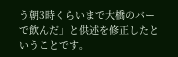う朝3時くらいまで大橋のバーで飲んだ」と供述を修正したということです。